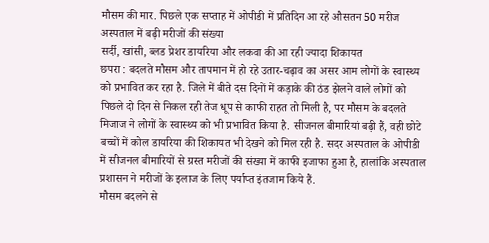मौसम की मार. पिछले एक सप्ताह में ओपीडी में प्रतिदिन आ रहे औसतन 50 मरीज
अस्पताल में बढ़ी मरीजों की संख्या
सर्दी, खांसी, ब्लड प्रेशर डायरिया और लकवा की आ रही ज्यादा शिकायत
छपरा : बदलते मौसम और तापमान में हो रहे उतार-चढ़ाव का असर आम लोगों के स्वास्थ्य को प्रभावित कर रहा है. जिले में बीते दस दिनों में कड़ाके की ठंड झेलने वाले लोगों को पिछले दो दिन से निकल रही तेज धूप से काफी राहत तो मिली है, पर मौसम के बदलते मिजाज ने लोगों के स्वास्थ्य को भी प्रभावित किया है. सीजनल बीमारियां बढ़ी हैं, वही छोटे बच्चों में कोल डायरिया की शिकायत भी देखने को मिल रही है. सदर अस्पताल के ओपीडी में सीजनल बीमारियों से ग्रस्त मरीजों की संख्या में काफी इजाफा हुआ है, हालांकि अस्पताल प्रशासन ने मरीजों के इलाज के लिए पर्याप्त इंतजाम किये हैं.
मौसम बदलने से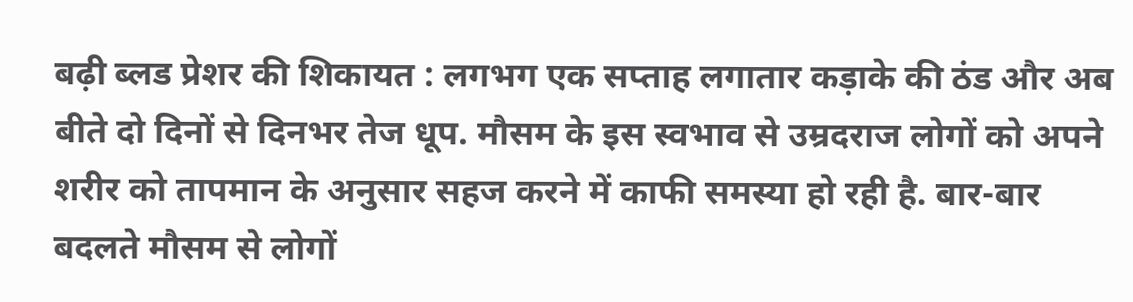बढ़ी ब्लड प्रेशर की शिकायत : लगभग एक सप्ताह लगातार कड़ाके की ठंड और अब बीते दो दिनों से दिनभर तेज धूप. मौसम के इस स्वभाव से उम्रदराज लोगों को अपने शरीर को तापमान के अनुसार सहज करने में काफी समस्या हो रही है. बार-बार बदलते मौसम से लोगों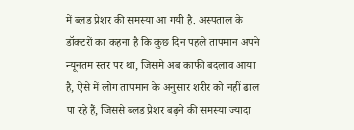में ब्लड प्रेशर की समस्या आ गयी है. अस्पताल के डॉक्टरों का कहना है कि कुछ दिन पहले तापमान अपने न्यूनतम स्तर पर था, जिसमे अब काफी बदलाव आया है, ऐसे में लोग तापमान के अनुसार शरीर को नहीं ढाल पा रहे हैं, जिससे ब्लड प्रेशर बढ़ने की समस्या ज्यादा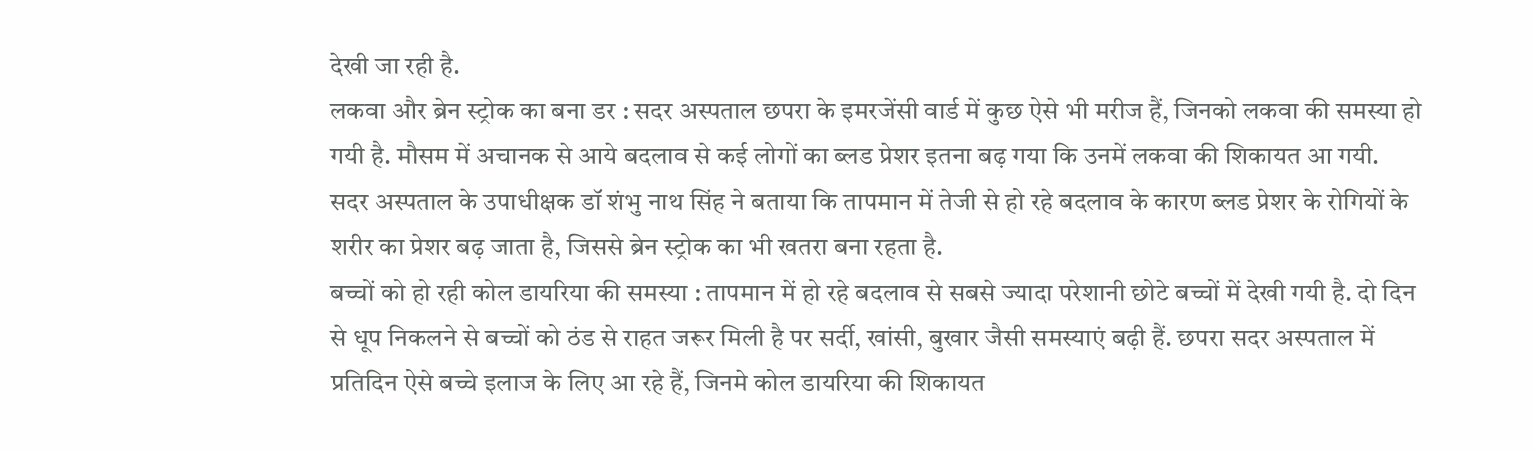देखी जा रही है.
लकवा और ब्रेन स्ट्रोक का बना डर : सदर अस्पताल छपरा के इमरजेंसी वार्ड में कुछ ऐसे भी मरीज हैं, जिनको लकवा की समस्या हो गयी है. मौसम में अचानक से आये बदलाव से कई लोगों का ब्लड प्रेशर इतना बढ़ गया कि उनमें लकवा की शिकायत आ गयी. सदर अस्पताल के उपाधीक्षक डॉ शंभु नाथ सिंह ने बताया कि तापमान में तेजी से हो रहे बदलाव के कारण ब्लड प्रेशर के रोगियों के शरीर का प्रेशर बढ़ जाता है, जिससे ब्रेन स्ट्रोक का भी खतरा बना रहता है.
बच्चों को हो रही कोल डायरिया की समस्या : तापमान में हो रहे बदलाव से सबसे ज्यादा परेशानी छोटे बच्चों में देखी गयी है. दो दिन से धूप निकलने से बच्चों को ठंड से राहत जरूर मिली है पर सर्दी, खांसी, बुखार जैसी समस्याएं बढ़ी हैं. छपरा सदर अस्पताल में प्रतिदिन ऐसे बच्चे इलाज के लिए आ रहे हैं, जिनमे कोल डायरिया की शिकायत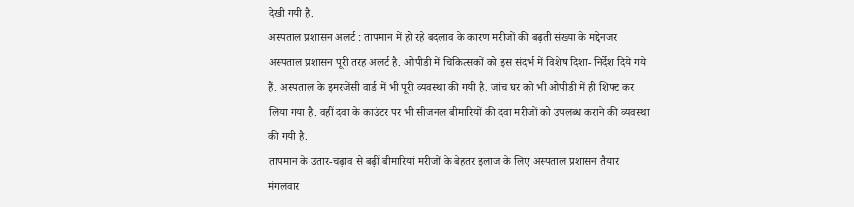देखी गयी है.
अस्पताल प्रशासन अलर्ट : तापमान में हो रहे बदलाव के कारण मरीजों की बढ़ती संख्या के मद्देनजर अस्पताल प्रशासन पूरी तरह अलर्ट है. ओपीडी में चिकित्सकों को इस संदर्भ में विशेष दिशा- निर्देश दिये गये हैं. अस्पताल के इमरजेंसी वार्ड में भी पूरी व्यवस्था की गयी है. जांच घर को भी ओपीडी में ही शिफ्ट कर लिया गया है. वहीं दवा के काउंटर पर भी सीजनल बीमारियों की दवा मरीजों को उपलब्ध कराने की व्यवस्था की गयी है.
तापमान के उतार-चढ़ाव से बढ़ीं बीमारियां मरीजों के बेहतर इलाज के लिए अस्पताल प्रशासन तैयार
मंगलवार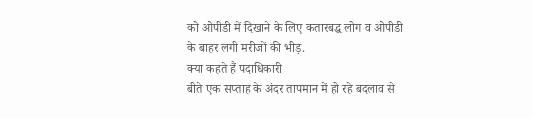को ओपीडी में दिखाने के लिए कतारबद्ध लोग व ओपीडी के बाहर लगी मरीजों की भीड़.
क्या कहते हैं पदाधिकारी
बीते एक सप्ताह के अंदर तापमान में हो रहे बदलाव से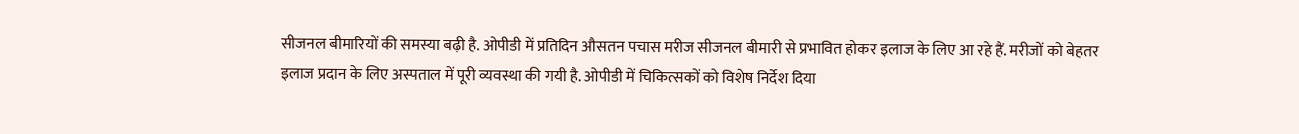सीजनल बीमारियों की समस्या बढ़ी है. ओपीडी में प्रतिदिन औसतन पचास मरीज सीजनल बीमारी से प्रभावित होकर इलाज के लिए आ रहे हैं. मरीजों को बेहतर इलाज प्रदान के लिए अस्पताल में पूरी व्यवस्था की गयी है. ओपीडी में चिकित्सकों को विशेष निर्देश दिया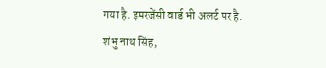गया है. इमरजेंसी वार्ड भी अलर्ट पर है.
शंभु नाथ सिंह,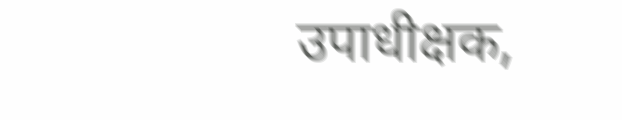उपाधीक्षक,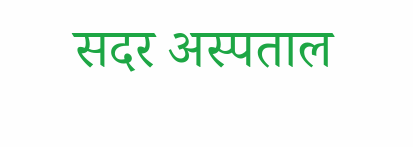सदर अस्पताल